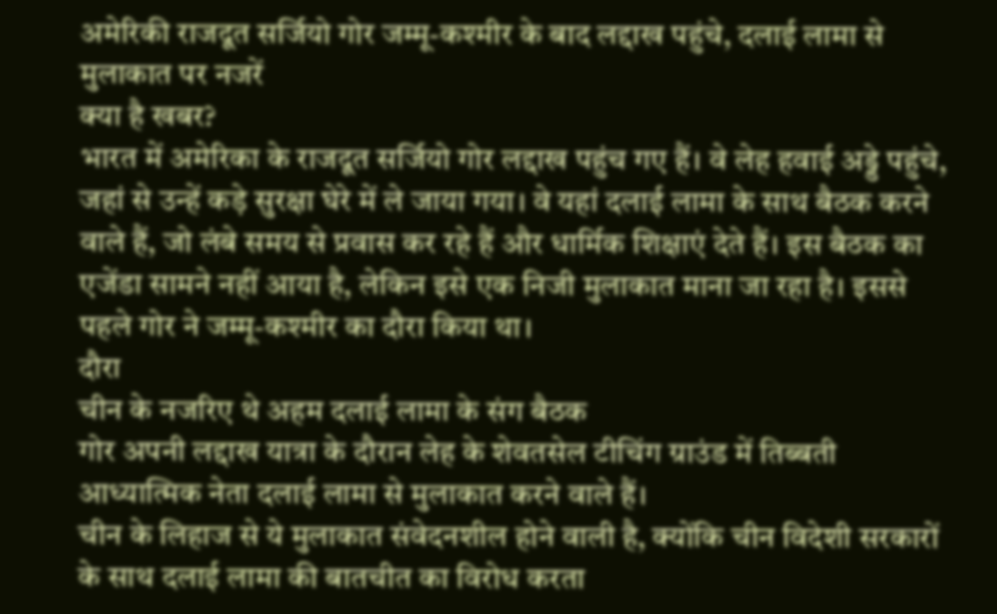अमेरिकी राजदूत सर्जियो गोर जम्मू-कश्मीर के बाद लद्दाख पहुंचे, दलाई लामा से मुलाकात पर नजरें
क्या है खबर?
भारत में अमेरिका के राजदूत सर्जियो गोर लद्दाख पहुंच गए हैं। वे लेह हवाई अड्डे पहुंचे, जहां से उन्हें कड़े सुरक्षा घेरे में ले जाया गया। वे यहां दलाई लामा के साथ बैठक करने वाले हैं, जो लंबे समय से प्रवास कर रहे हैं और धार्मिक शिक्षाएं देते हैं। इस बैठक का एजेंडा सामने नहीं आया है, लेकिन इसे एक निजी मुलाकात माना जा रहा है। इससे पहले गोर ने जम्मू-कश्मीर का दौरा किया था।
दौरा
चीन के नजरिए थे अहम दलाई लामा के संग बैठक
गोर अपनी लद्दाख यात्रा के दौरान लेह के शेवतसेल टीचिंग ग्राउंड में तिब्बती आध्यात्मिक नेता दलाई लामा से मुलाकात करने वाले हैं।
चीन के लिहाज से ये मुलाकात संवेदनशील होने वाली है, क्योंकि चीन विदेशी सरकारों के साथ दलाई लामा की बातचीत का विरोध करता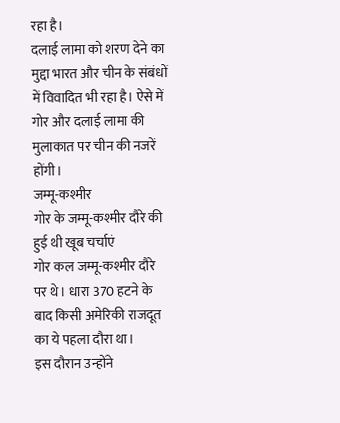रहा है।
दलाई लामा को शरण देने का मुद्दा भारत और चीन के संबंधों में विवादित भी रहा है। ऐसे में गोर और दलाई लामा की मुलाकात पर चीन की नजरें होंगी।
जम्मू-कश्मीर
गोर के जम्मू-कश्मीर दौरे की हुई थी खूब चर्चाएं
गोर कल जम्मू-कश्मीर दौरे पर थे। धारा 370 हटने के बाद किसी अमेरिकी राजदूत का ये पहला दौरा था।
इस दौरान उन्होंने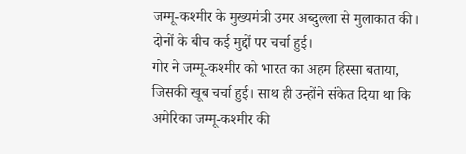जम्मू-कश्मीर के मुख्यमंत्री उमर अब्दुल्ला से मुलाकात की। दोनों के बीच कई मुद्दों पर चर्चा हुई।
गोर ने जम्मू-कश्मीर को भारत का अहम हिस्सा बताया, जिसकी खूब चर्चा हुई। साथ ही उन्होंने संकेत दिया था कि अमेरिका जम्मू-कश्मीर की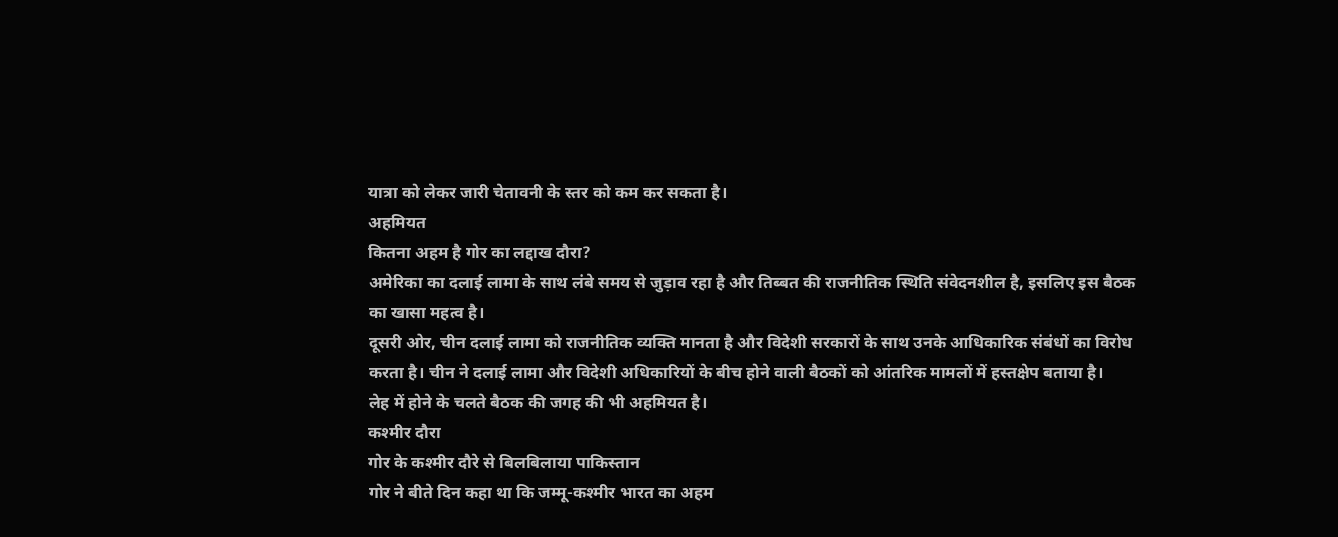यात्रा को लेकर जारी चेतावनी के स्तर को कम कर सकता है।
अहमियत
कितना अहम है गोर का लद्दाख दौरा?
अमेरिका का दलाई लामा के साथ लंबे समय से जुड़ाव रहा है और तिब्बत की राजनीतिक स्थिति संवेदनशील है, इसलिए इस बैठक का खासा महत्व है।
दूसरी ओर, चीन दलाई लामा को राजनीतिक व्यक्ति मानता है और विदेशी सरकारों के साथ उनके आधिकारिक संबंधों का विरोध करता है। चीन ने दलाई लामा और विदेशी अधिकारियों के बीच होने वाली बैठकों को आंतरिक मामलों में हस्तक्षेप बताया है।
लेह में होने के चलते बैठक की जगह की भी अहमियत है।
कश्मीर दौरा
गोर के कश्मीर दौरे से बिलबिलाया पाकिस्तान
गोर ने बीते दिन कहा था कि जम्मू-कश्मीर भारत का अहम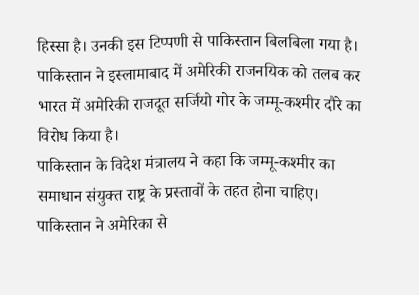हिस्सा है। उनकी इस टिप्पणी से पाकिस्तान बिलबिला गया है। पाकिस्तान ने इस्लामाबाद में अमेरिकी राजनयिक को तलब कर भारत में अमेरिकी राजदूत सर्जियो गोर के जम्मू-कश्मीर दौरे का विरोध किया है।
पाकिस्तान के विदेश मंत्रालय ने कहा कि जम्मू-कश्मीर का समाधान संयुक्त राष्ट्र के प्रस्तावों के तहत होना चाहिए। पाकिस्तान ने अमेरिका से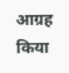आग्रह किया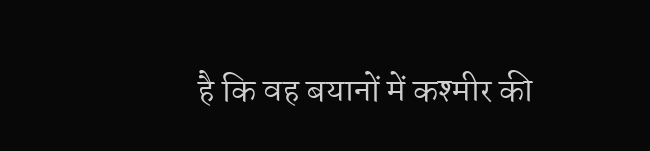है कि वह बयानों में कश्मीर की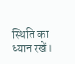स्थिति का ध्यान रखें।